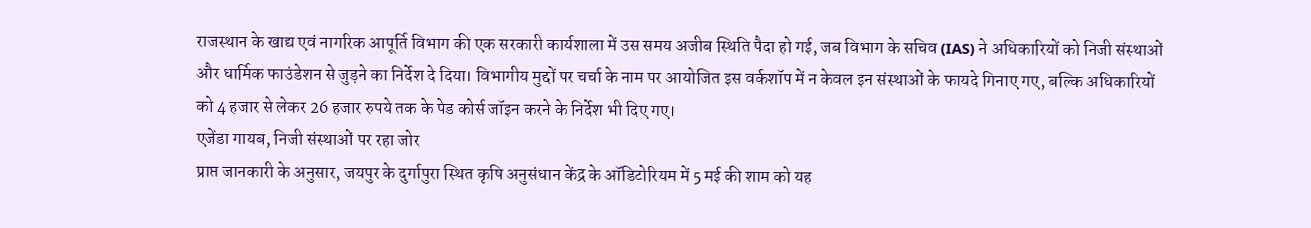राजस्थान के खाद्य एवं नागरिक आपूर्ति विभाग की एक सरकारी कार्यशाला में उस समय अजीब स्थिति पैदा हो गई, जब विभाग के सचिव (IAS) ने अधिकारियों को निजी संस्थाओं और धार्मिक फाउंडेशन से जुड़ने का निर्देश दे दिया। विभागीय मुद्दों पर चर्चा के नाम पर आयोजित इस वर्कशॉप में न केवल इन संस्थाओं के फायदे गिनाए गए, बल्कि अधिकारियों को 4 हजार से लेकर 26 हजार रुपये तक के पेड कोर्स जॉइन करने के निर्देश भी दिए गए।
एजेंडा गायब, निजी संस्थाओं पर रहा जोर
प्राप्त जानकारी के अनुसार, जयपुर के दुर्गापुरा स्थित कृषि अनुसंधान केंद्र के ऑडिटोरियम में 5 मई की शाम को यह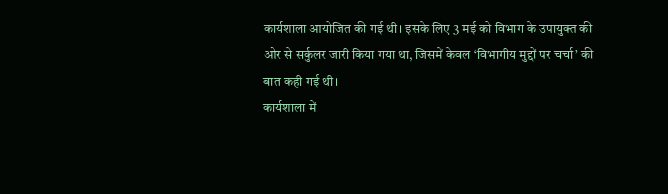कार्यशाला आयोजित की गई थी। इसके लिए 3 मई को विभाग के उपायुक्त की ओर से सर्कुलर जारी किया गया था, जिसमें केवल ‘विभागीय मुद्दों पर चर्चा’ की बात कही गई थी।
कार्यशाला में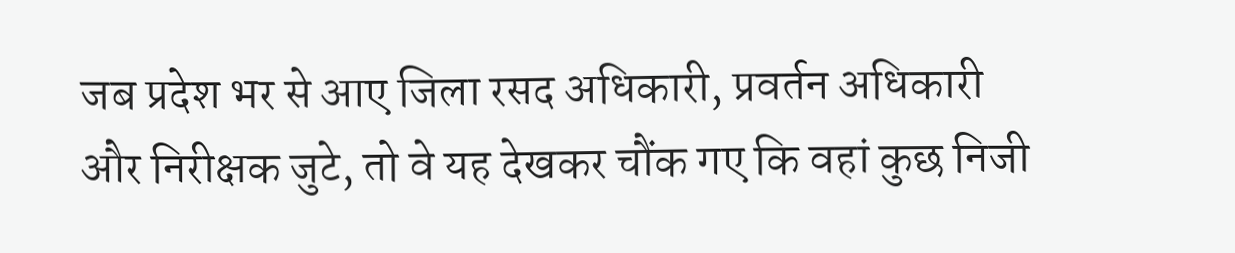जब प्रदेश भर से आए जिला रसद अधिकारी, प्रवर्तन अधिकारी और निरीक्षक जुटे, तो वे यह देखकर चौंक गए कि वहां कुछ निजी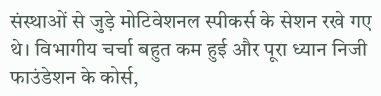संस्थाओं से जुड़े मोटिवेशनल स्पीकर्स के सेशन रखे गए थे। विभागीय चर्चा बहुत कम हुई और पूरा ध्यान निजी फाउंडेशन के कोर्स,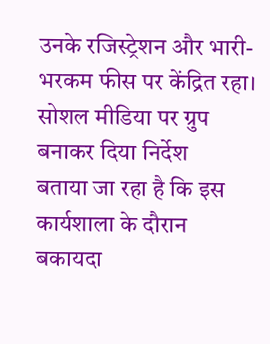उनके रजिस्ट्रेशन और भारी-भरकम फीस पर केंद्रित रहा।
सोशल मीडिया पर ग्रुप बनाकर दिया निर्देश
बताया जा रहा है कि इस कार्यशाला के दौरान बकायदा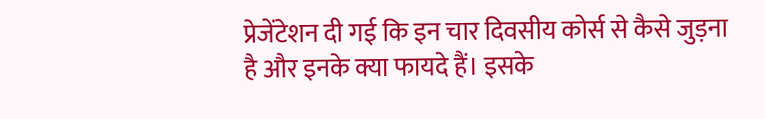प्रेजेंटेशन दी गई कि इन चार दिवसीय कोर्स से कैसे जुड़ना है और इनके क्या फायदे हैं। इसके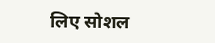लिए सोशल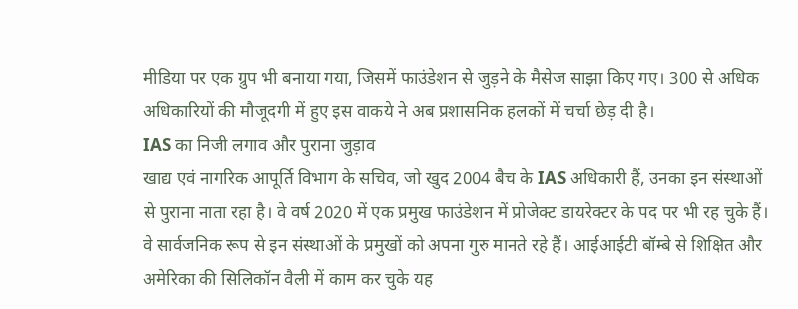मीडिया पर एक ग्रुप भी बनाया गया, जिसमें फाउंडेशन से जुड़ने के मैसेज साझा किए गए। 300 से अधिक अधिकारियों की मौजूदगी में हुए इस वाकये ने अब प्रशासनिक हलकों में चर्चा छेड़ दी है।
IAS का निजी लगाव और पुराना जुड़ाव
खाद्य एवं नागरिक आपूर्ति विभाग के सचिव, जो खुद 2004 बैच के IAS अधिकारी हैं, उनका इन संस्थाओं से पुराना नाता रहा है। वे वर्ष 2020 में एक प्रमुख फाउंडेशन में प्रोजेक्ट डायरेक्टर के पद पर भी रह चुके हैं। वे सार्वजनिक रूप से इन संस्थाओं के प्रमुखों को अपना गुरु मानते रहे हैं। आईआईटी बॉम्बे से शिक्षित और अमेरिका की सिलिकॉन वैली में काम कर चुके यह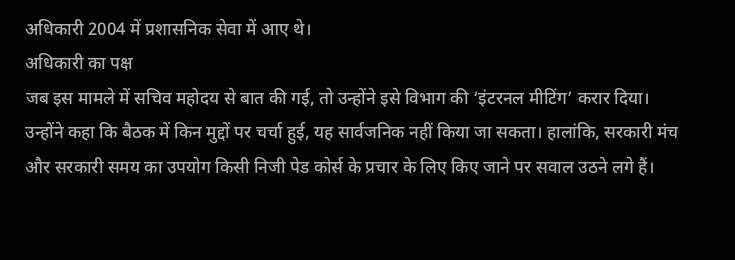अधिकारी 2004 में प्रशासनिक सेवा में आए थे।
अधिकारी का पक्ष
जब इस मामले में सचिव महोदय से बात की गई, तो उन्होंने इसे विभाग की ‘इंटरनल मीटिंग’ करार दिया। उन्होंने कहा कि बैठक में किन मुद्दों पर चर्चा हुई, यह सार्वजनिक नहीं किया जा सकता। हालांकि, सरकारी मंच और सरकारी समय का उपयोग किसी निजी पेड कोर्स के प्रचार के लिए किए जाने पर सवाल उठने लगे हैं।